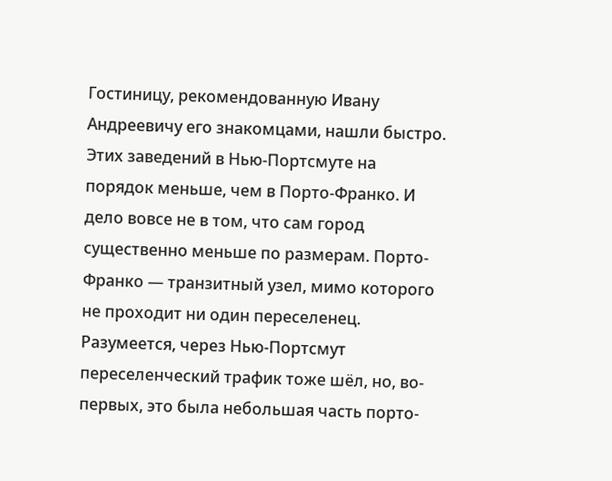Гостиницу, рекомендованную Ивану Андреевичу его знакомцами, нашли быстро. Этих заведений в Нью-Портсмуте на порядок меньше, чем в Порто-Франко. И дело вовсе не в том, что сам город существенно меньше по размерам. Порто-Франко — транзитный узел, мимо которого не проходит ни один переселенец. Разумеется, через Нью-Портсмут переселенческий трафик тоже шёл, но, во-первых, это была небольшая часть порто-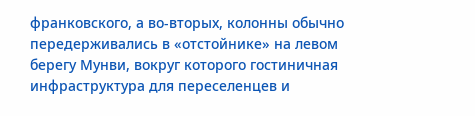франковского, а во-вторых, колонны обычно передерживались в «отстойнике» на левом берегу Мунви, вокруг которого гостиничная инфраструктура для переселенцев и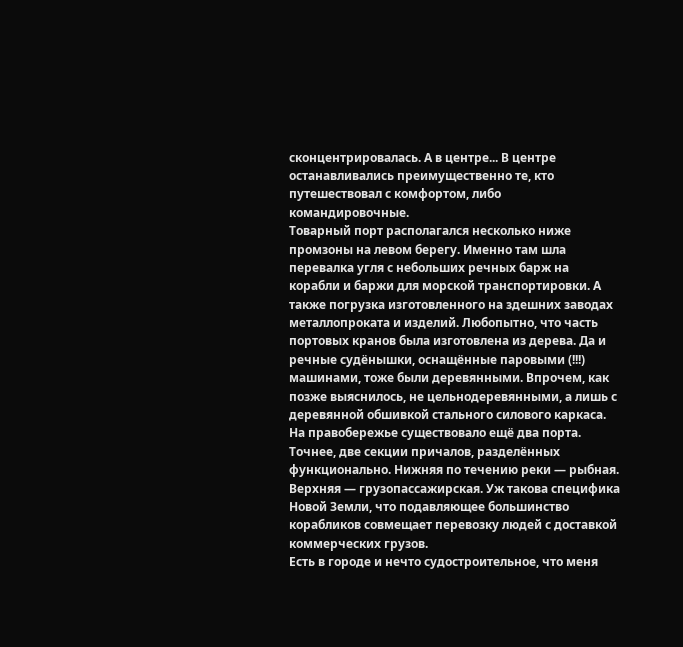сконцентрировалась. А в центре... В центре останавливались преимущественно те, кто путешествовал с комфортом, либо командировочные.
Товарный порт располагался несколько ниже промзоны на левом берегу. Именно там шла перевалка угля с небольших речных барж на корабли и баржи для морской транспортировки. А также погрузка изготовленного на здешних заводах металлопроката и изделий. Любопытно, что часть портовых кранов была изготовлена из дерева. Да и речные судёнышки, оснащённые паровыми (!!!) машинами, тоже были деревянными. Впрочем, как позже выяснилось, не цельнодеревянными, а лишь с деревянной обшивкой стального силового каркаса.
На правобережье существовало ещё два порта. Точнее, две секции причалов, разделённых функционально. Нижняя по течению реки — рыбная. Верхняя — грузопассажирская. Уж такова специфика Новой Земли, что подавляющее большинство корабликов совмещает перевозку людей с доставкой коммерческих грузов.
Есть в городе и нечто судостроительное, что меня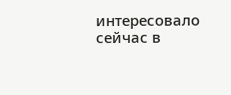интересовало сейчас в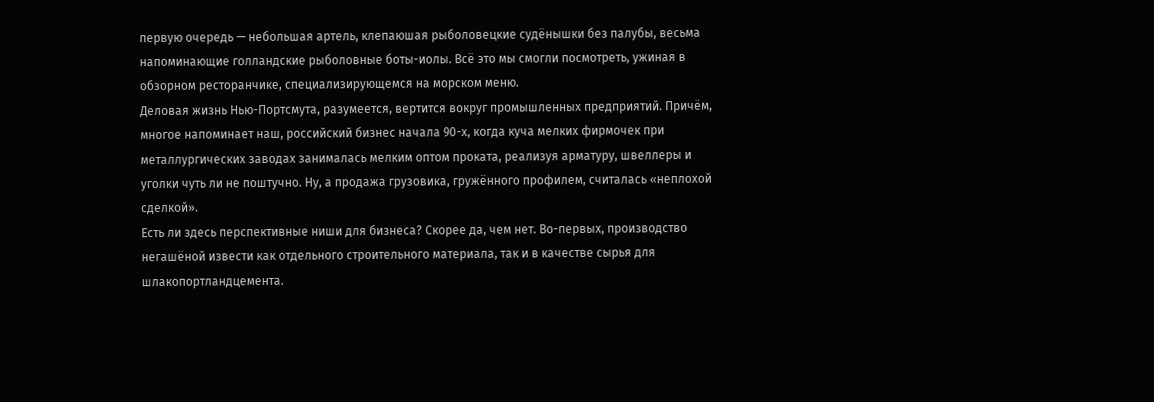первую очередь — небольшая артель, клепаюшая рыболовецкие судёнышки без палубы, весьма напоминающие голландские рыболовные боты-иолы. Всё это мы смогли посмотреть, ужиная в обзорном ресторанчике, специализирующемся на морском меню.
Деловая жизнь Нью-Портсмута, разумеется, вертится вокруг промышленных предприятий. Причём, многое напоминает наш, российский бизнес начала 90-х, когда куча мелких фирмочек при металлургических заводах занималась мелким оптом проката, реализуя арматуру, швеллеры и уголки чуть ли не поштучно. Ну, а продажа грузовика, гружённого профилем, считалась «неплохой сделкой».
Есть ли здесь перспективные ниши для бизнеса? Скорее да, чем нет. Во-первых, производство негашёной извести как отдельного строительного материала, так и в качестве сырья для шлакопортландцемента.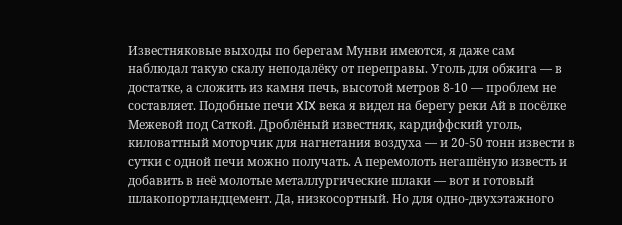Известняковые выходы по берегам Мунви имеются, я даже сам наблюдал такую скалу неподалёку от переправы. Уголь для обжига — в достатке, а сложить из камня печь, высотой метров 8-10 — проблем не составляет. Подобные печи XIX века я видел на берегу реки Ай в посёлке Межевой под Саткой. Дроблёный известняк, кардиффский уголь, киловаттный моторчик для нагнетания воздуха — и 20-50 тонн извести в сутки с одной печи можно получать. А перемолоть негашёную известь и добавить в неё молотые металлургические шлаки — вот и готовый шлакопортландцемент. Да, низкосортный. Но для одно-двухэтажного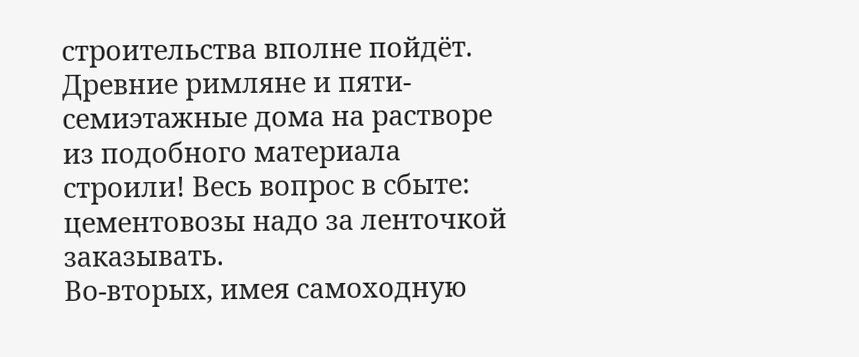строительства вполне пойдёт. Древние римляне и пяти-семиэтажные дома на растворе из подобного материала строили! Весь вопрос в сбыте: цементовозы надо за ленточкой заказывать.
Во-вторых, имея самоходную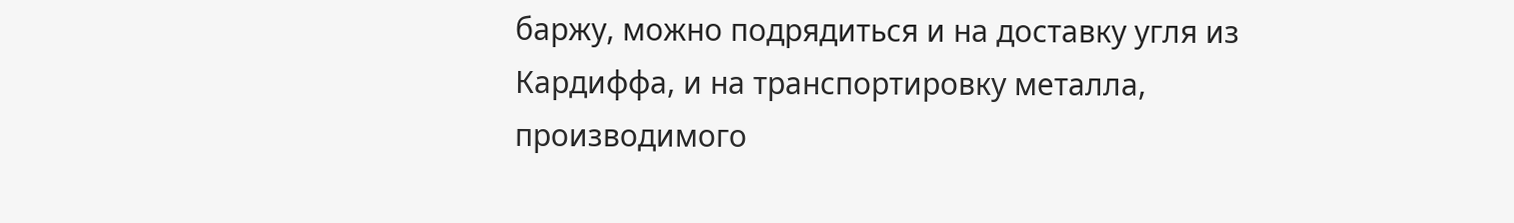баржу, можно подрядиться и на доставку угля из Кардиффа, и на транспортировку металла, производимого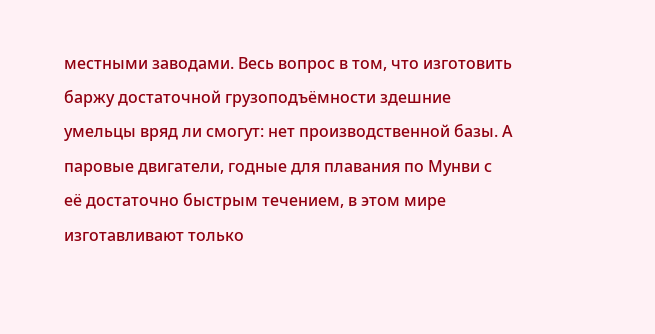местными заводами. Весь вопрос в том, что изготовить баржу достаточной грузоподъёмности здешние умельцы вряд ли смогут: нет производственной базы. А паровые двигатели, годные для плавания по Мунви с её достаточно быстрым течением, в этом мире изготавливают только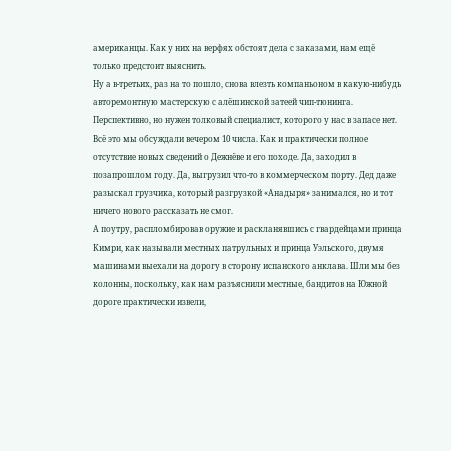американцы. Как у них на верфях обстоят дела с заказами, нам ещё только предстоит выяснить.
Ну а в-третьих, раз на то пошло, снова влезть компаньоном в какую-нибудь авторемонтную мастерскую с алёшинской затеей чип-тюнинга. Перспективно, но нужен толковый специалист, которого у нас в запасе нет.
Всё это мы обсуждали вечером 10 числа. Как и практически полное отсутствие новых сведений о Дежнёве и его походе. Да, заходил в позапрошлом году. Да, выгрузил что-то в коммерческом порту. Дед даже разыскал грузчика, который разгрузкой «Анадыря» занимался, но и тот ничего нового рассказать не смог.
А поутру, распломбировав оружие и раскланявшись с гвардейцами принца Кимри, как называли местных патрульных и принца Уэльского, двумя машинами выехали на дорогу в сторону испанского анклава. Шли мы без колонны, поскольку, как нам разъяснили местные, бандитов на Южной дороге практически извели,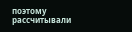поэтому рассчитывали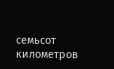семьсот километров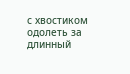с хвостиком одолеть за длинный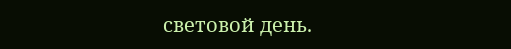световой день.